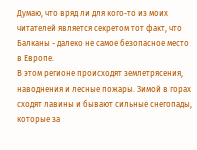Думаю, что вряд ли для кого-то из моих читателей является секретом тот факт, что Балканы - далеко не самое безопасное место в Европе.
В этом регионе происходят землетрясения, наводнения и лесные пожары. Зимой в горах сходят лавины и бывают сильные снегопады, которые за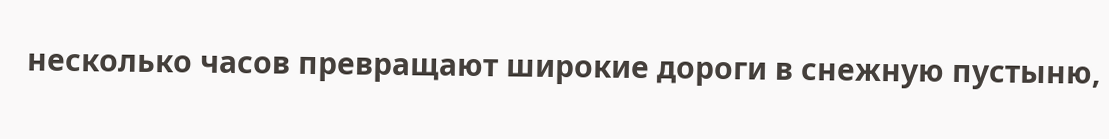несколько часов превращают широкие дороги в снежную пустыню,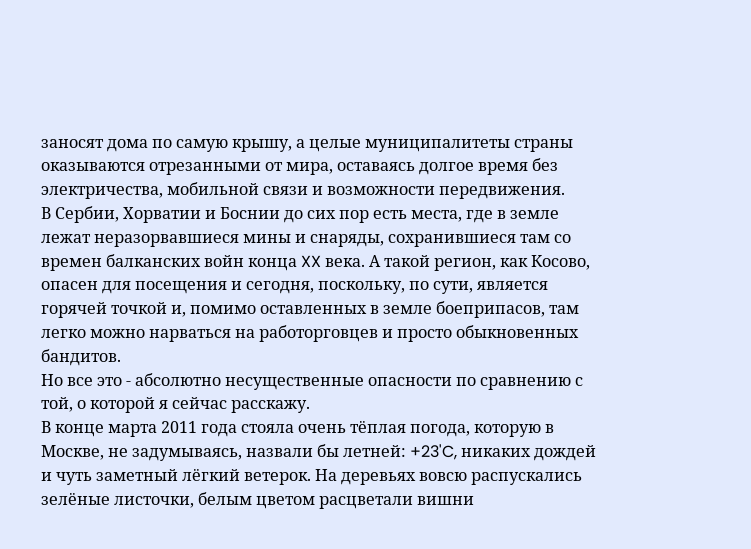заносят дома по самую крышу, а целые муниципалитеты страны оказываются отрезанными от мира, оставаясь долгое время без электричества, мобильной связи и возможности передвижения.
В Сербии, Хорватии и Боснии до сих пор есть места, где в земле лежат неразорвавшиеся мины и снаряды, сохранившиеся там со времен балканских войн конца XX века. А такой регион, как Косово, опасен для посещения и сегодня, поскольку, по сути, является горячей точкой и, помимо оставленных в земле боеприпасов, там легко можно нарваться на работорговцев и просто обыкновенных бандитов.
Но все это - абсолютно несущественные опасности по сравнению с той, о которой я сейчас расскажу.
В конце марта 2011 года стояла очень тёплая погода, которую в Москве, не задумываясь, назвали бы летней: +23'C, никаких дождей и чуть заметный лёгкий ветерок. На деревьях вовсю распускались зелёные листочки, белым цветом расцветали вишни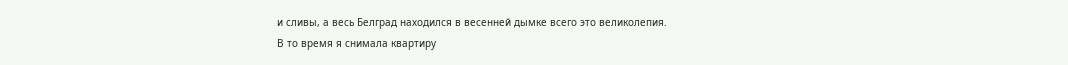и сливы, а весь Белград находился в весенней дымке всего это великолепия.
В то время я снимала квартиру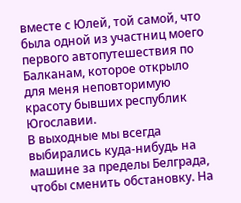вместе с Юлей, той самой, что была одной из участниц моего первого автопутешествия по Балканам, которое открыло для меня неповторимую красоту бывших республик Югославии.
В выходные мы всегда выбирались куда-нибудь на машине за пределы Белграда, чтобы сменить обстановку. На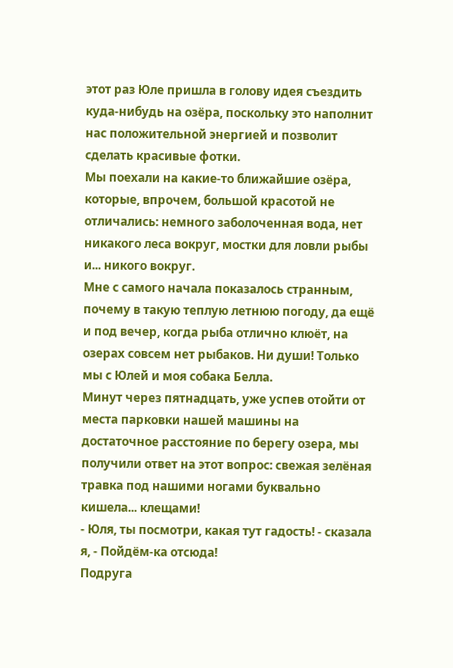этот раз Юле пришла в голову идея съездить куда-нибудь на озёра, поскольку это наполнит нас положительной энергией и позволит сделать красивые фотки.
Мы поехали на какие-то ближайшие озёра, которые, впрочем, большой красотой не отличались: немного заболоченная вода, нет никакого леса вокруг, мостки для ловли рыбы и... никого вокруг.
Мне с самого начала показалось странным, почему в такую теплую летнюю погоду, да ещё и под вечер, когда рыба отлично клюёт, на озерах совсем нет рыбаков. Ни души! Только мы с Юлей и моя собака Белла.
Минут через пятнадцать, уже успев отойти от места парковки нашей машины на достаточное расстояние по берегу озера, мы получили ответ на этот вопрос: свежая зелёная травка под нашими ногами буквально кишела... клещами!
- Юля, ты посмотри, какая тут гадость! - сказала я, - Пойдём-ка отсюда!
Подруга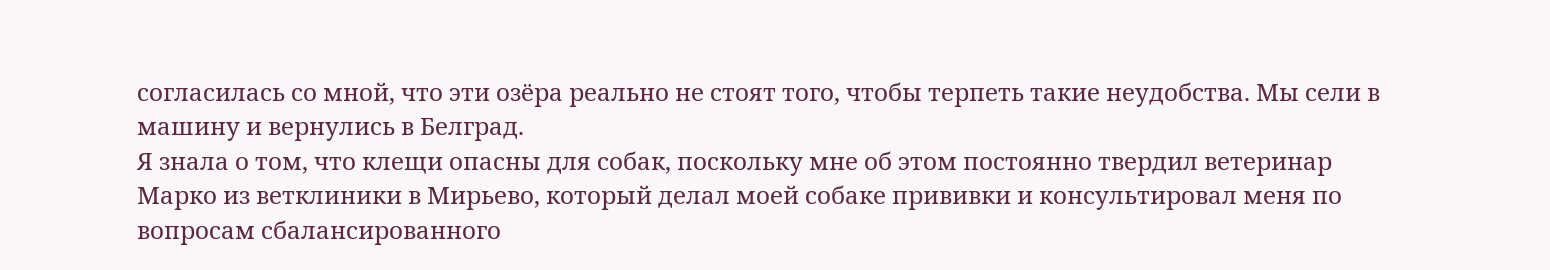согласилась со мной, что эти озёра реально не стоят того, чтобы терпеть такие неудобства. Мы сели в машину и вернулись в Белград.
Я знала о том, что клещи опасны для собак, поскольку мне об этом постоянно твердил ветеринар Марко из ветклиники в Мирьево, который делал моей собаке прививки и консультировал меня по вопросам сбалансированного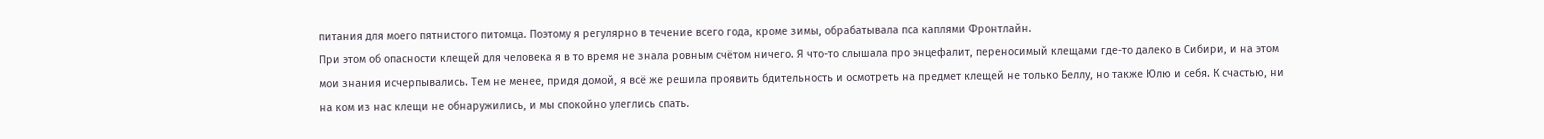питания для моего пятнистого питомца. Поэтому я регулярно в течение всего года, кроме зимы, обрабатывала пса каплями Фронтлайн.
При этом об опасности клещей для человека я в то время не знала ровным счётом ничего. Я что-то слышала про энцефалит, переносимый клещами где-то далеко в Сибири, и на этом мои знания исчерпывались. Тем не менее, придя домой, я всё же решила проявить бдительность и осмотреть на предмет клещей не только Беллу, но также Юлю и себя. К счастью, ни на ком из нас клещи не обнаружились, и мы спокойно улеглись спать.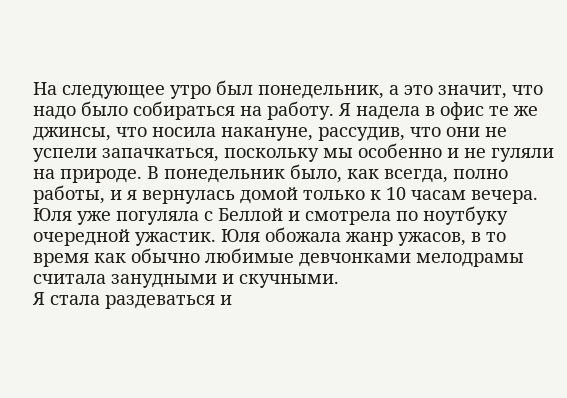На следующее утро был понедельник, а это значит, что надо было собираться на работу. Я надела в офис те же джинсы, что носила накануне, рассудив, что они не успели запачкаться, поскольку мы особенно и не гуляли на природе. В понедельник было, как всегда, полно работы, и я вернулась домой только к 10 часам вечера. Юля уже погуляла с Беллой и смотрела по ноутбуку очередной ужастик. Юля обожала жанр ужасов, в то время как обычно любимые девчонками мелодрамы считала занудными и скучными.
Я стала раздеваться и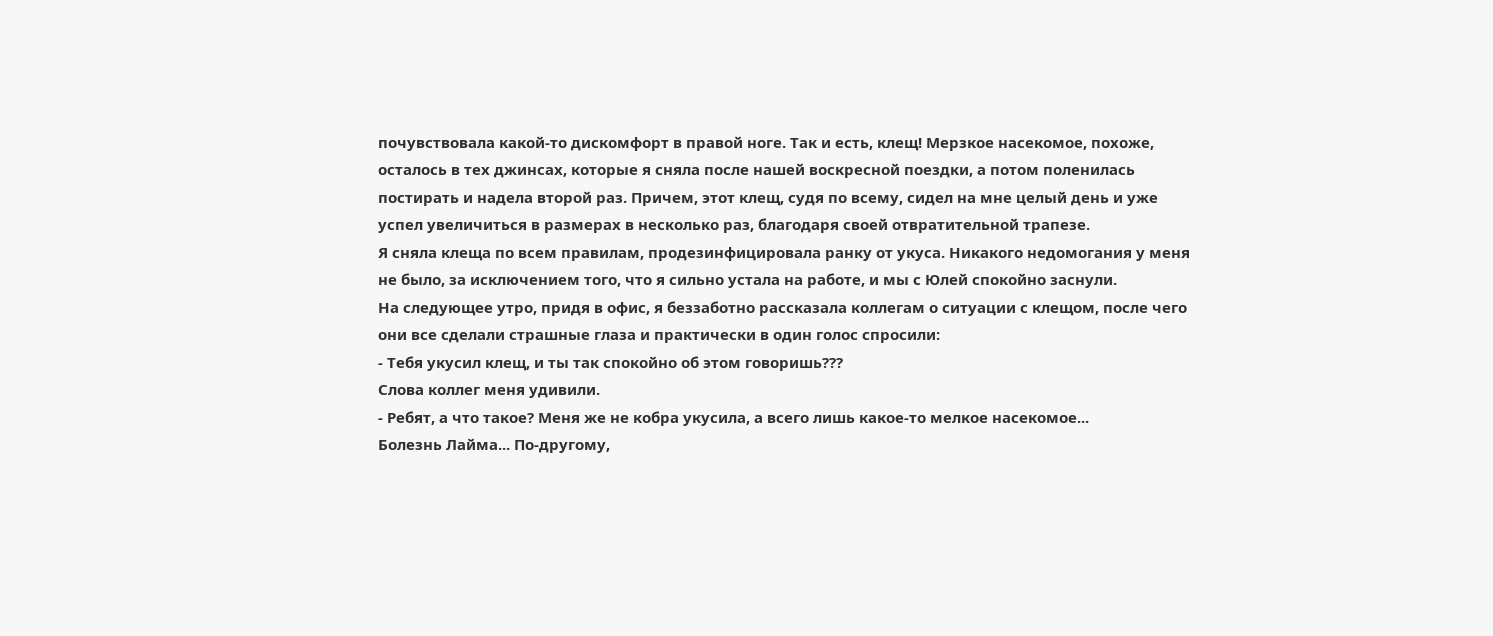почувствовала какой-то дискомфорт в правой ноге. Так и есть, клещ! Мерзкое насекомое, похоже, осталось в тех джинсах, которые я сняла после нашей воскресной поездки, а потом поленилась постирать и надела второй раз. Причем, этот клещ, судя по всему, сидел на мне целый день и уже успел увеличиться в размерах в несколько раз, благодаря своей отвратительной трапезе.
Я сняла клеща по всем правилам, продезинфицировала ранку от укуса. Никакого недомогания у меня не было, за исключением того, что я сильно устала на работе, и мы с Юлей спокойно заснули.
На следующее утро, придя в офис, я беззаботно рассказала коллегам о ситуации с клещом, после чего они все сделали страшные глаза и практически в один голос спросили:
- Тебя укусил клещ, и ты так спокойно об этом говоришь???
Слова коллег меня удивили.
- Ребят, а что такое? Меня же не кобра укусила, а всего лишь какое-то мелкое насекомое...
Болезнь Лайма... По-другому,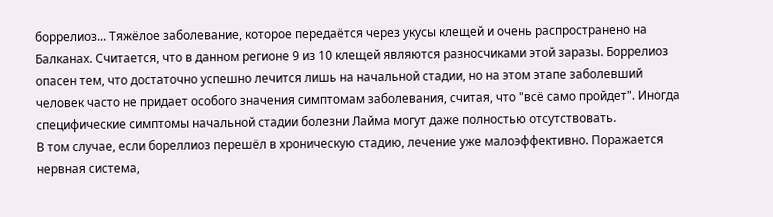боррелиоз... Тяжёлое заболевание, которое передаётся через укусы клещей и очень распространено на Балканах. Считается, что в данном регионе 9 из 10 клещей являются разносчиками этой заразы. Боррелиоз опасен тем, что достаточно успешно лечится лишь на начальной стадии, но на этом этапе заболевший человек часто не придает особого значения симптомам заболевания, считая, что "всё само пройдет". Иногда специфические симптомы начальной стадии болезни Лайма могут даже полностью отсутствовать.
В том случае, если бореллиоз перешёл в хроническую стадию, лечение уже малоэффективно. Поражается нервная система,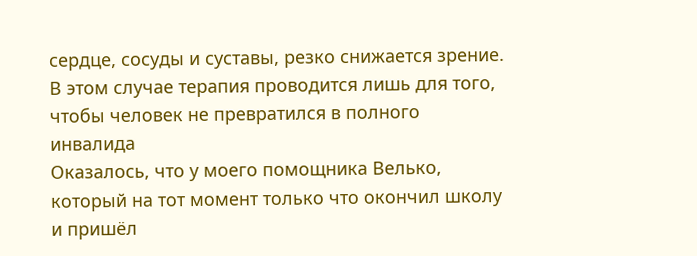сердце, сосуды и суставы, резко снижается зрение. В этом случае терапия проводится лишь для того, чтобы человек не превратился в полного инвалида
Оказалось, что у моего помощника Велько, который на тот момент только что окончил школу и пришёл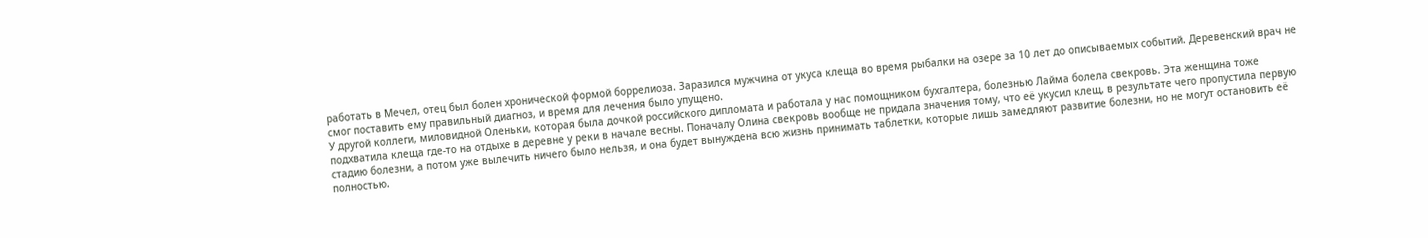работать в Мечел, отец был болен хронической формой боррелиоза. Заразился мужчина от укуса клеща во время рыбалки на озере за 10 лет до описываемых событий. Деревенский врач не смог поставить ему правильный диагноз, и время для лечения было упущено.
У другой коллеги, миловидной Оленьки, которая была дочкой российского дипломата и работала у нас помощником бухгалтера, болезнью Лайма болела свекровь. Эта женщина тоже подхватила клеща где-то на отдыхе в деревне у реки в начале весны. Поначалу Олина свекровь вообще не придала значения тому, что её укусил клещ, в результате чего пропустила первую стадию болезни, а потом уже вылечить ничего было нельзя, и она будет вынуждена всю жизнь принимать таблетки, которые лишь замедляют развитие болезни, но не могут остановить её полностью.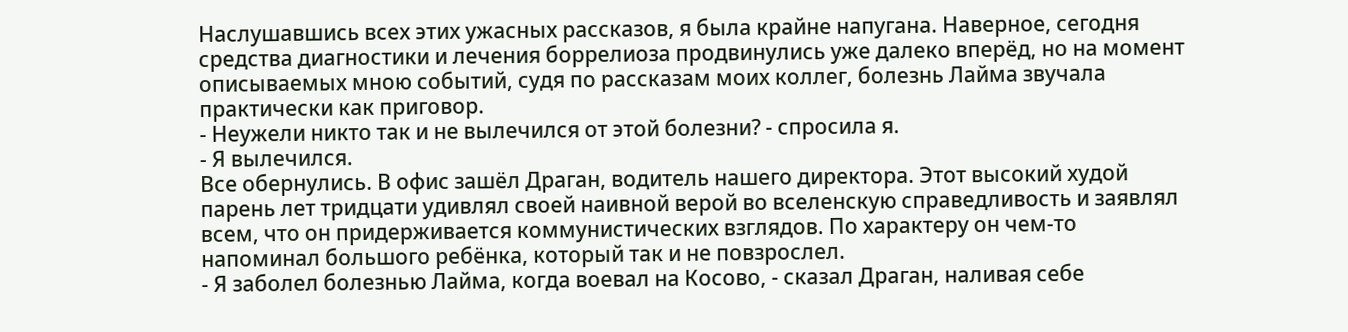Наслушавшись всех этих ужасных рассказов, я была крайне напугана. Наверное, сегодня средства диагностики и лечения боррелиоза продвинулись уже далеко вперёд, но на момент описываемых мною событий, судя по рассказам моих коллег, болезнь Лайма звучала практически как приговор.
- Неужели никто так и не вылечился от этой болезни? - спросила я.
- Я вылечился.
Все обернулись. В офис зашёл Драган, водитель нашего директора. Этот высокий худой парень лет тридцати удивлял своей наивной верой во вселенскую справедливость и заявлял всем, что он придерживается коммунистических взглядов. По характеру он чем-то напоминал большого ребёнка, который так и не повзрослел.
- Я заболел болезнью Лайма, когда воевал на Косово, - сказал Драган, наливая себе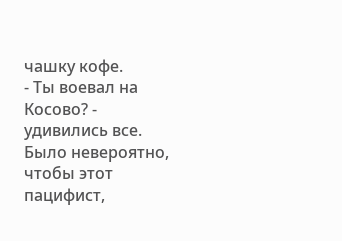чашку кофе.
- Ты воевал на Косово? - удивились все.
Было невероятно, чтобы этот пацифист,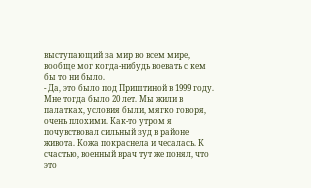выступающий за мир во всем мире, вообще мог когда-нибудь воевать с кем бы то ни было.
- Да, это было под Приштиной в 1999 году. Мне тогда было 20 лет. Мы жили в палатках, условия были, мягко говоря, очень плохими. Как-то утром я почувствовал сильный зуд в районе живота. Кожа покраснела и чесалась. К счастью, военный врач тут же понял, что это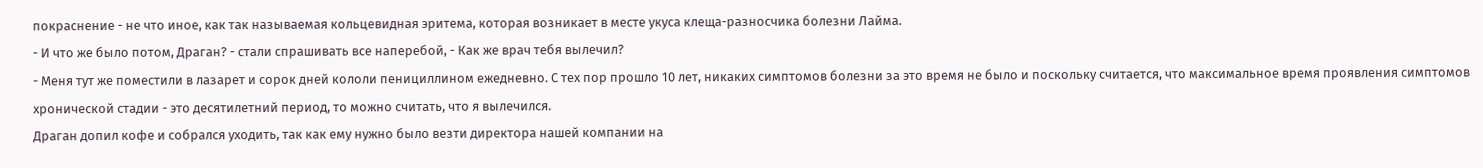покраснение - не что иное, как так называемая кольцевидная эритема, которая возникает в месте укуса клеща-разносчика болезни Лайма.
- И что же было потом, Драган? - стали спрашивать все наперебой, - Как же врач тебя вылечил?
- Меня тут же поместили в лазарет и сорок дней кололи пенициллином ежедневно. С тех пор прошло 10 лет, никаких симптомов болезни за это время не было и поскольку считается, что максимальное время проявления симптомов хронической стадии - это десятилетний период, то можно считать, что я вылечился.
Драган допил кофе и собрался уходить, так как ему нужно было везти директора нашей компании на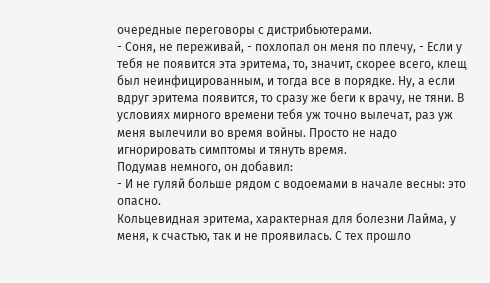очередные переговоры с дистрибьютерами.
- Соня, не переживай, - похлопал он меня по плечу, - Если у тебя не появится эта эритема, то, значит, скорее всего, клещ был неинфицированным, и тогда все в порядке. Ну, а если вдруг эритема появится, то сразу же беги к врачу, не тяни. В условиях мирного времени тебя уж точно вылечат, раз уж меня вылечили во время войны. Просто не надо игнорировать симптомы и тянуть время.
Подумав немного, он добавил:
- И не гуляй больше рядом с водоемами в начале весны: это опасно.
Кольцевидная эритема, характерная для болезни Лайма, у меня, к счастью, так и не проявилась. С тех прошло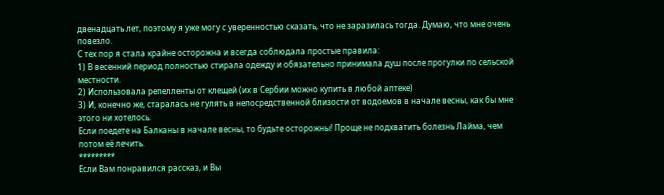двенадцать лет, поэтому я уже могу с уверенностью сказать, что не заразилась тогда. Думаю, что мне очень повезло.
С тех пор я стала крайне осторожна и всегда соблюдала простые правила:
1) В весенний период полностью стирала одежду и обязательно принимала душ после прогулки по сельской местности.
2) Использовала репелленты от клещей (их в Сербии можно купить в любой аптеке)
3) И, конечно же, старалась не гулять в непосредственной близости от водоемов в начале весны, как бы мне этого ни хотелось.
Если поедете на Балканы в начале весны, то будьте осторожны! Проще не подхватить болезнь Лайма, чем потом её лечить.
*********
Если Вам понравился рассказ, и Вы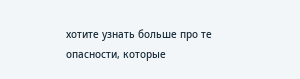хотите узнать больше про те опасности, которые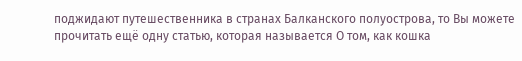поджидают путешественника в странах Балканского полуострова, то Вы можете прочитать ещё одну статью, которая называется О том, как кошка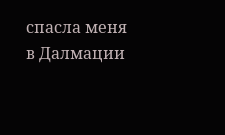спасла меня в Далмации